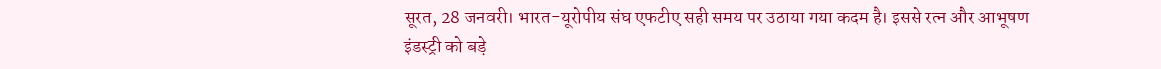सूरत, 28 जनवरी। भारत-यूरोपीय संघ एफटीए सही समय पर उठाया गया कदम है। इससे रत्न और आभूषण इंडस्ट्री को बड़े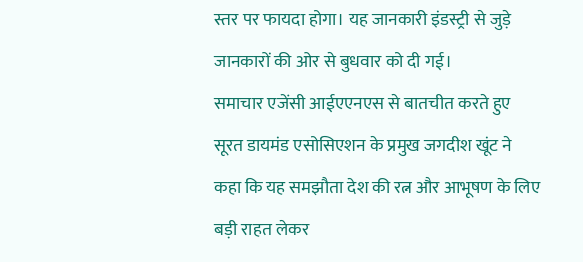स्तर पर फायदा होगा। यह जानकारी इंडस्ट्री से जुड़े जानकारों की ओर से बुधवार को दी गई।
समाचार एजेंसी आईएएनएस से बातचीत करते हुए सूरत डायमंड एसोसिएशन के प्रमुख जगदीश खूंट ने कहा कि यह समझौता देश की रत्न और आभूषण के लिए बड़ी राहत लेकर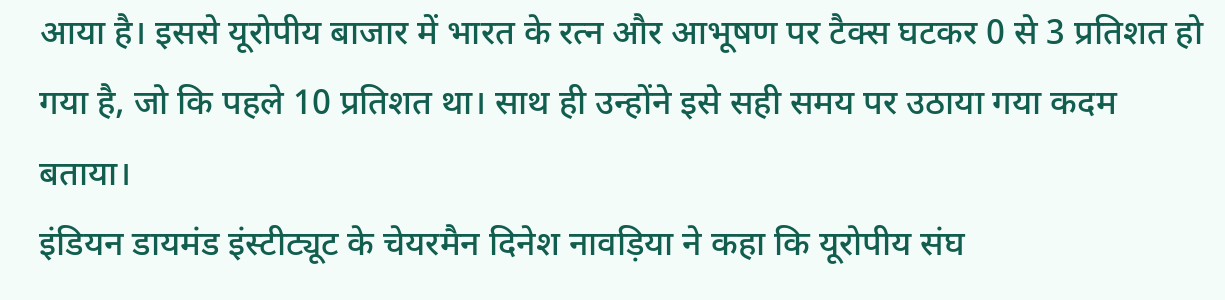आया है। इससे यूरोपीय बाजार में भारत के रत्न और आभूषण पर टैक्स घटकर 0 से 3 प्रतिशत हो गया है, जो कि पहले 10 प्रतिशत था। साथ ही उन्होंने इसे सही समय पर उठाया गया कदम बताया।
इंडियन डायमंड इंस्टीट्यूट के चेयरमैन दिनेश नावड़िया ने कहा कि यूरोपीय संघ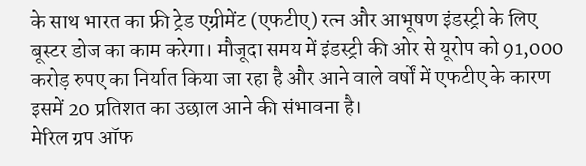के साथ भारत का फ्री ट्रेड एग्रीमेंट (एफटीए) रत्न और आभूषण इंडस्ट्री के लिए बूस्टर डोज का काम करेगा। मौजूदा समय में इंडस्ट्री की ओर से यूरोप को 91,000 करोड़ रुपए का निर्यात किया जा रहा है और आने वाले वर्षों में एफटीए के कारण इसमें 20 प्रतिशत का उछाल आने की संभावना है।
मेरिल ग्रप ऑफ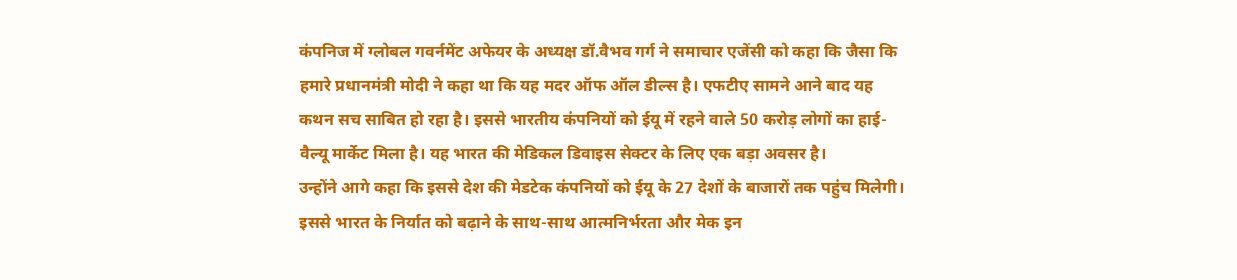कंपनिज में ग्लोबल गवर्नमेंट अफेयर के अध्यक्ष डॉ.वैभव गर्ग ने समाचार एजेंसी को कहा कि जैसा कि हमारे प्रधानमंत्री मोदी ने कहा था कि यह मदर ऑफ ऑल डील्स है। एफटीए सामने आने बाद यह कथन सच साबित हो रहा है। इससे भारतीय कंपनियों को ईयू में रहने वाले 50 करोड़ लोगों का हाई-वैल्यू मार्केट मिला है। यह भारत की मेडिकल डिवाइस सेक्टर के लिए एक बड़ा अवसर है।
उन्होंने आगे कहा कि इससे देश की मेडटेक कंपनियों को ईयू के 27 देशों के बाजारों तक पहुंच मिलेगी। इससे भारत के निर्यात को बढ़ाने के साथ-साथ आत्मनिर्भरता और मेक इन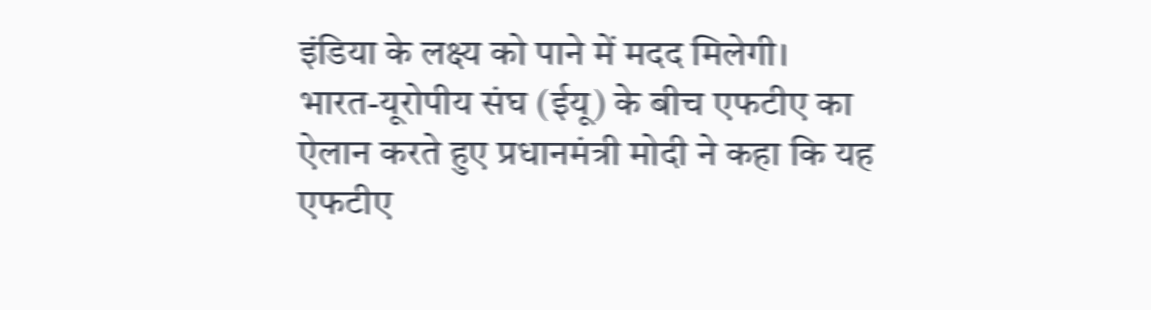इंडिया के लक्ष्य को पाने में मदद मिलेगी।
भारत-यूरोपीय संघ (ईयू) के बीच एफटीए का ऐलान करते हुए प्रधानमंत्री मोदी ने कहा कि यह एफटीए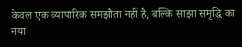केवल एक व्यापारिक समझौता नहीं है, बल्कि साझा समृद्धि का नया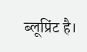ब्लूप्रिंट है।